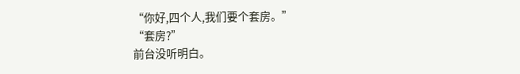“你好,四个人,我们要个套房。”
“套房?”
前台没听明白。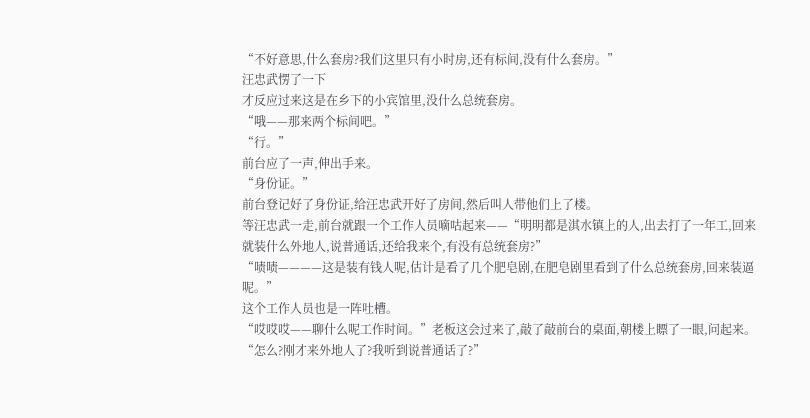“不好意思,什么套房?我们这里只有小时房,还有标间,没有什么套房。”
汪忠武愣了一下
才反应过来这是在乡下的小宾馆里,没什么总统套房。
“哦——那来两个标间吧。”
“行。”
前台应了一声,伸出手来。
“身份证。”
前台登记好了身份证,给汪忠武开好了房间,然后叫人带他们上了楼。
等汪忠武一走,前台就跟一个工作人员嘀咕起来——“明明都是淇水镇上的人,出去打了一年工,回来就装什么外地人,说普通话,还给我来个,有没有总统套房?”
“啧啧————这是装有钱人呢,估计是看了几个肥皂剧,在肥皂剧里看到了什么总统套房,回来装逼呢。”
这个工作人员也是一阵吐槽。
“哎哎哎——聊什么呢工作时间。”老板这会过来了,敲了敲前台的桌面,朝楼上瞟了一眼,问起来。
“怎么?刚才来外地人了?我听到说普通话了?”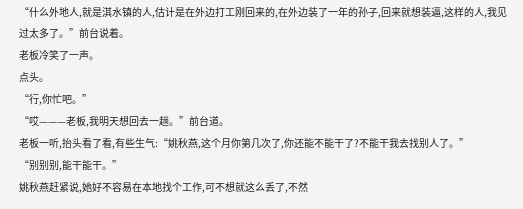“什么外地人,就是淇水镇的人,估计是在外边打工刚回来的,在外边装了一年的孙子,回来就想装逼,这样的人,我见过太多了。”前台说着。
老板冷笑了一声。
点头。
“行,你忙吧。”
“哎———老板,我明天想回去一趟。”前台道。
老板一听,抬头看了看,有些生气:“姚秋燕,这个月你第几次了,你还能不能干了?不能干我去找别人了。”
“别别别,能干能干。”
姚秋燕赶紧说,她好不容易在本地找个工作,可不想就这么丢了,不然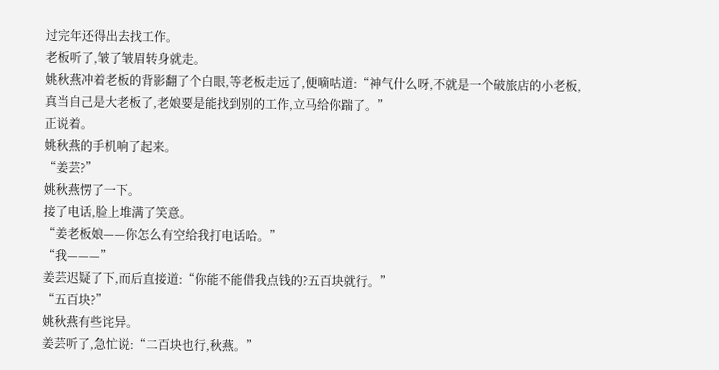过完年还得出去找工作。
老板听了,皱了皱眉转身就走。
姚秋燕冲着老板的背影翻了个白眼,等老板走远了,便嘀咕道:“神气什么呀,不就是一个破旅店的小老板,真当自己是大老板了,老娘要是能找到别的工作,立马给你踹了。”
正说着。
姚秋燕的手机响了起来。
“姜芸?”
姚秋燕愣了一下。
接了电话,脸上堆满了笑意。
“姜老板娘——你怎么有空给我打电话哈。”
“我———”
姜芸迟疑了下,而后直接道:“你能不能借我点钱的?五百块就行。”
“五百块?”
姚秋燕有些诧异。
姜芸听了,急忙说:“二百块也行,秋燕。”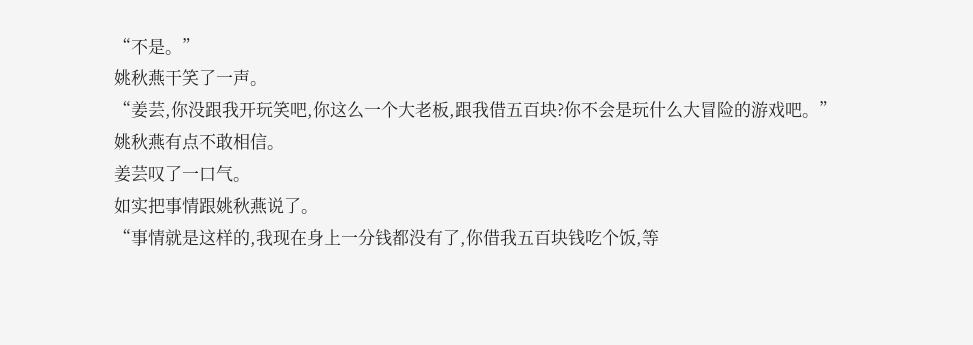“不是。”
姚秋燕干笑了一声。
“姜芸,你没跟我开玩笑吧,你这么一个大老板,跟我借五百块?你不会是玩什么大冒险的游戏吧。”
姚秋燕有点不敢相信。
姜芸叹了一口气。
如实把事情跟姚秋燕说了。
“事情就是这样的,我现在身上一分钱都没有了,你借我五百块钱吃个饭,等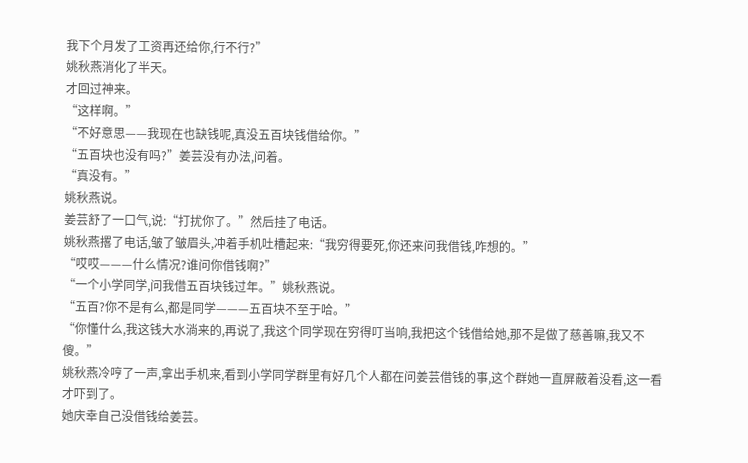我下个月发了工资再还给你,行不行?”
姚秋燕消化了半天。
才回过神来。
“这样啊。”
“不好意思——我现在也缺钱呢,真没五百块钱借给你。”
“五百块也没有吗?”姜芸没有办法,问着。
“真没有。”
姚秋燕说。
姜芸舒了一口气,说:“打扰你了。”然后挂了电话。
姚秋燕撂了电话,皱了皱眉头,冲着手机吐槽起来:“我穷得要死,你还来问我借钱,咋想的。”
“哎哎———什么情况?谁问你借钱啊?”
“一个小学同学,问我借五百块钱过年。”姚秋燕说。
“五百?你不是有么,都是同学———五百块不至于哈。”
“你懂什么,我这钱大水淌来的,再说了,我这个同学现在穷得叮当响,我把这个钱借给她,那不是做了慈善嘛,我又不傻。”
姚秋燕冷哼了一声,拿出手机来,看到小学同学群里有好几个人都在问姜芸借钱的事,这个群她一直屏蔽着没看,这一看才吓到了。
她庆幸自己没借钱给姜芸。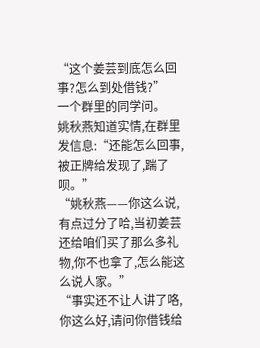“这个姜芸到底怎么回事?怎么到处借钱?”
一个群里的同学问。
姚秋燕知道实情,在群里发信息:“还能怎么回事,被正牌给发现了,踹了呗。”
“姚秋燕——你这么说,有点过分了哈,当初姜芸还给咱们买了那么多礼物,你不也拿了,怎么能这么说人家。”
“事实还不让人讲了咯,你这么好,请问你借钱给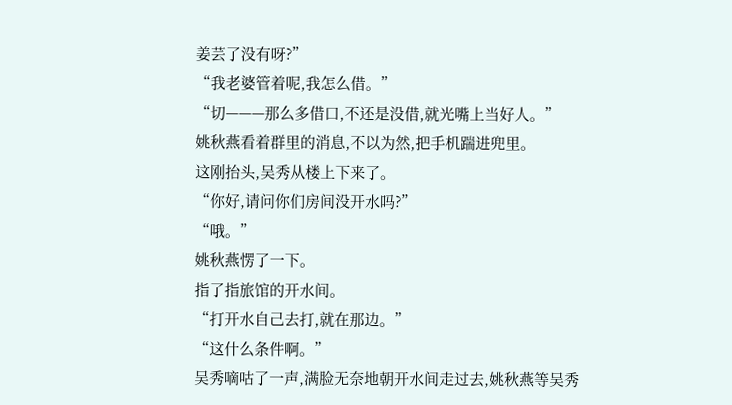姜芸了没有呀?”
“我老婆管着呢,我怎么借。”
“切———那么多借口,不还是没借,就光嘴上当好人。”
姚秋燕看着群里的消息,不以为然,把手机踹进兜里。
这刚抬头,吴秀从楼上下来了。
“你好,请问你们房间没开水吗?”
“哦。”
姚秋燕愣了一下。
指了指旅馆的开水间。
“打开水自己去打,就在那边。”
“这什么条件啊。”
吴秀嘀咕了一声,满脸无奈地朝开水间走过去,姚秋燕等吴秀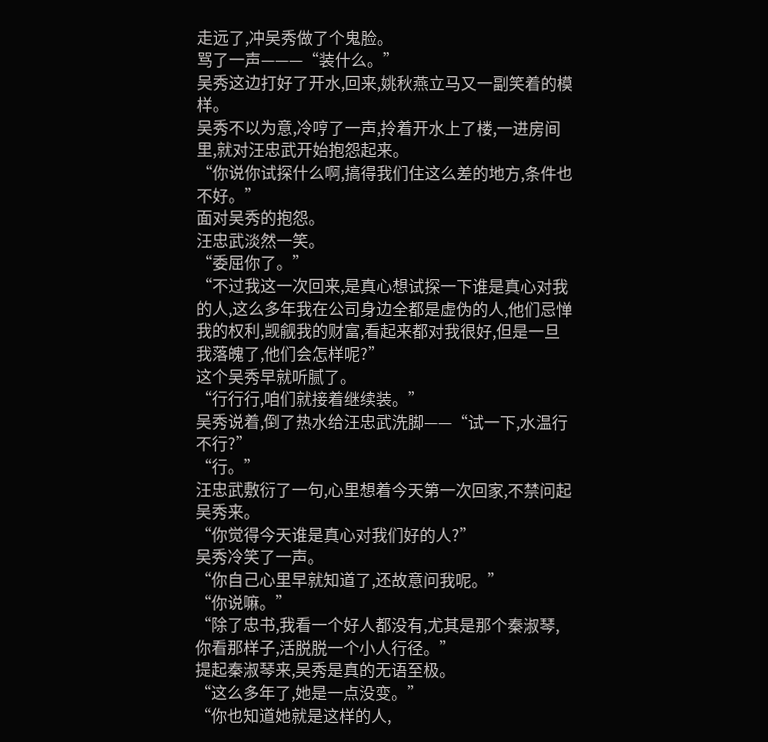走远了,冲吴秀做了个鬼脸。
骂了一声———“装什么。”
吴秀这边打好了开水,回来,姚秋燕立马又一副笑着的模样。
吴秀不以为意,冷哼了一声,拎着开水上了楼,一进房间里,就对汪忠武开始抱怨起来。
“你说你试探什么啊,搞得我们住这么差的地方,条件也不好。”
面对吴秀的抱怨。
汪忠武淡然一笑。
“委屈你了。”
“不过我这一次回来,是真心想试探一下谁是真心对我的人,这么多年我在公司身边全都是虚伪的人,他们忌惮我的权利,觊觎我的财富,看起来都对我很好,但是一旦我落魄了,他们会怎样呢?”
这个吴秀早就听腻了。
“行行行,咱们就接着继续装。”
吴秀说着,倒了热水给汪忠武洗脚——“试一下,水温行不行?”
“行。”
汪忠武敷衍了一句,心里想着今天第一次回家,不禁问起吴秀来。
“你觉得今天谁是真心对我们好的人?”
吴秀冷笑了一声。
“你自己心里早就知道了,还故意问我呢。”
“你说嘛。”
“除了忠书,我看一个好人都没有,尤其是那个秦淑琴,你看那样子,活脱脱一个小人行径。”
提起秦淑琴来,吴秀是真的无语至极。
“这么多年了,她是一点没变。”
“你也知道她就是这样的人,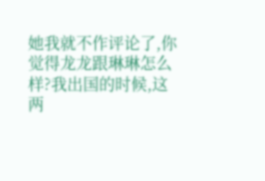她我就不作评论了,你觉得龙龙跟琳琳怎么样?我出国的时候,这两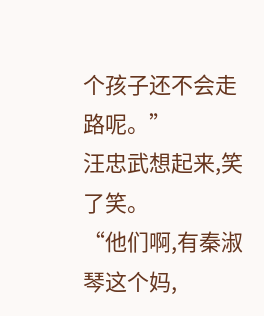个孩子还不会走路呢。”
汪忠武想起来,笑了笑。
“他们啊,有秦淑琴这个妈,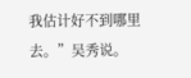我估计好不到哪里去。”吴秀说。